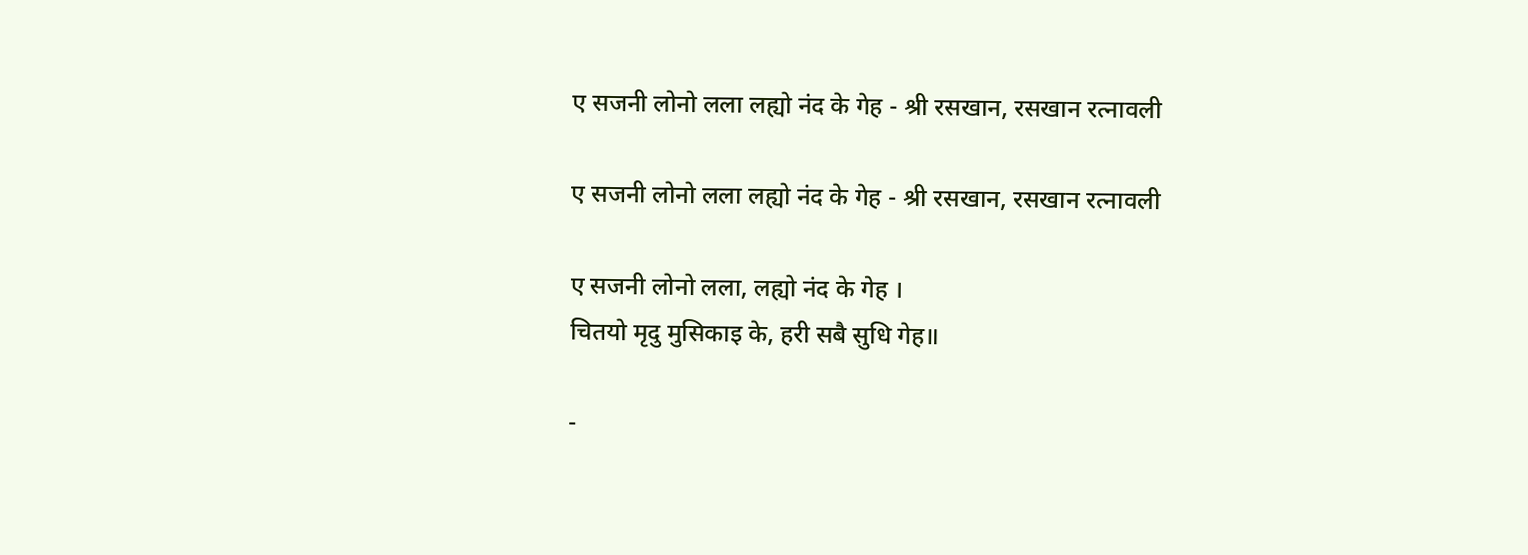ए सजनी लोनो लला लह्यो नंद के गेह - श्री रसखान, रसखान रत्नावली

ए सजनी लोनो लला लह्यो नंद के गेह - श्री रसखान, रसखान रत्नावली

ए सजनी लोनो लला, लह्यो नंद के गेह ।
चितयो मृदु मुसिकाइ के, हरी सबै सुधि गेह॥

-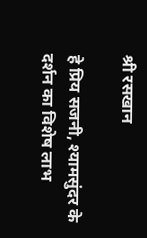श्री रसखान

हे प्रिय सजनी, श्यामसुंदर के दर्शन का विशेष लाभ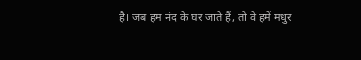है। जब हम नंद के घर जाते हैं, तो वे हमें मधुर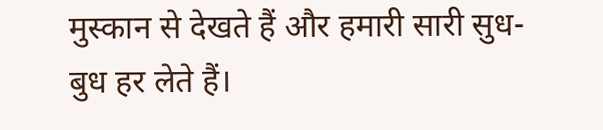मुस्कान से देखते हैं और हमारी सारी सुध-बुध हर लेते हैं।